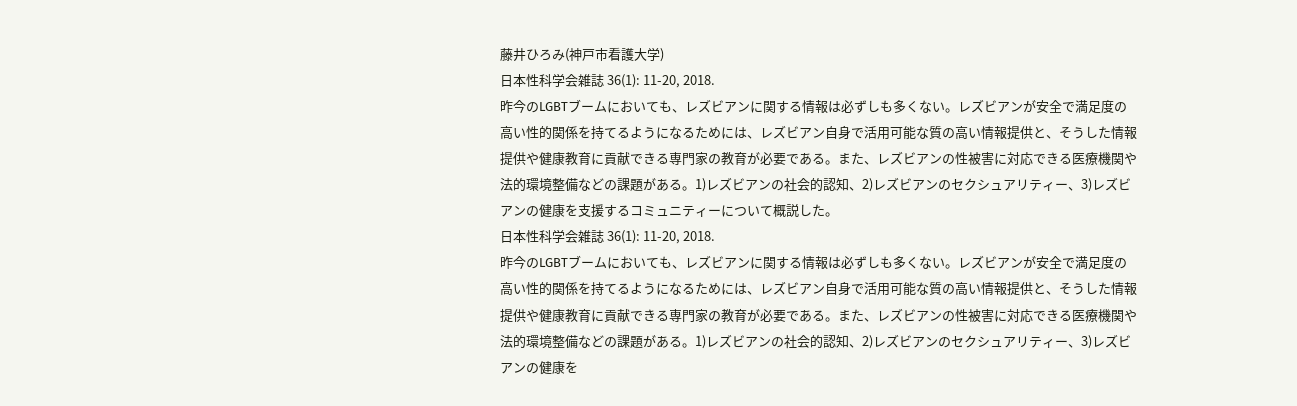藤井ひろみ(神戸市看護大学)
日本性科学会雑誌 36(1): 11-20, 2018.
昨今のLGBTブームにおいても、レズビアンに関する情報は必ずしも多くない。レズビアンが安全で満足度の高い性的関係を持てるようになるためには、レズビアン自身で活用可能な質の高い情報提供と、そうした情報提供や健康教育に貢献できる専門家の教育が必要である。また、レズビアンの性被害に対応できる医療機関や法的環境整備などの課題がある。1)レズビアンの社会的認知、2)レズビアンのセクシュアリティー、3)レズビアンの健康を支援するコミュニティーについて概説した。
日本性科学会雑誌 36(1): 11-20, 2018.
昨今のLGBTブームにおいても、レズビアンに関する情報は必ずしも多くない。レズビアンが安全で満足度の高い性的関係を持てるようになるためには、レズビアン自身で活用可能な質の高い情報提供と、そうした情報提供や健康教育に貢献できる専門家の教育が必要である。また、レズビアンの性被害に対応できる医療機関や法的環境整備などの課題がある。1)レズビアンの社会的認知、2)レズビアンのセクシュアリティー、3)レズビアンの健康を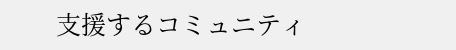支援するコミュニティ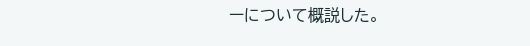ーについて概説した。